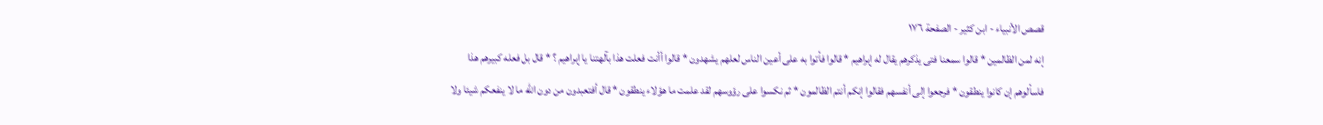قصص الأنبياء - ابن كثير - الصفحة ١٧٦
إنه لمن الظالمين * قالوا سمعنا فتى يذكرهم يقال له إبراهيم * قالوا فأتوا به على أعين الناس لعلهم يشهدون * قالوا أأنت فعلت هذا بآلهتنا يا إبراهيم ؟ * قال بل فعله كبيرهم هذا فاسألوهم إن كانوا ينطقون * فرجعوا إلى أنفسهم فقالوا إنكم أنتم الظالمون * ثم نكسوا على رؤوسهم لقد علمت ما هؤلاء ينطقون * قال أفتعبدون من دون الله ما لا ينفعكم شيئا ولا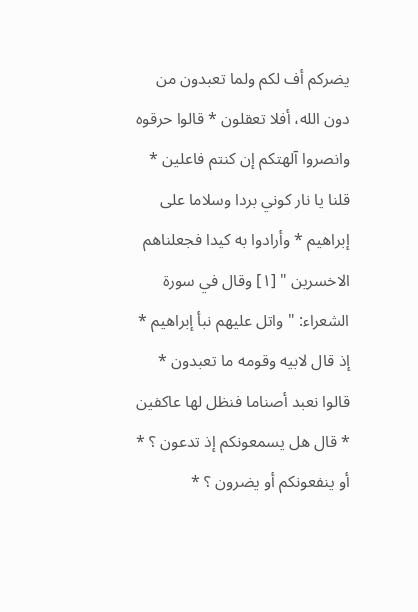يضركم أف لكم ولما تعبدون من دون الله، أفلا تعقلون * قالوا حرقوه وانصروا آلهتكم إن كنتم فاعلين * قلنا يا نار كوني بردا وسلاما على إبراهيم * وأرادوا به كيدا فجعلناهم الاخسرين " [١] وقال في سورة الشعراء: " واتل عليهم نبأ إبراهيم * إذ قال لابيه وقومه ما تعبدون * قالوا نعبد أصناما فنظل لها عاكفين * قال هل يسمعونكم إذ تدعون ؟ * أو ينفعونكم أو يضرون ؟ *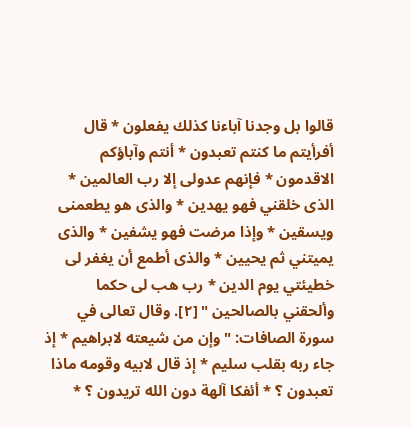قالوا بل وجدنا آباءنا كذلك يفعلون * قال أفرأيتم ما كنتم تعبدون * أنتم وآباؤكم الاقدمون * فإنهم عدولى إلا رب العالمين * الذى خلقني فهو يهدين * والذى هو يطعمنى ويسقين * وإذا مرضت فهو يشفين * والذى يميتني ثم يحيين * والذى أطمع أن يغفر لى خطيئتي يوم الدين * رب هب لى حكما وألحقني بالصالحين " [٢]. وقال تعالى في سورة الصافات: " وإن من شيعته لابراهيم * إذ جاء ربه بقلب سليم * إذ قال لابيه وقومه ماذا تعبدون ؟ * أئفكا آلهة دون الله تريدون ؟ *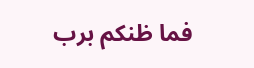فما ظنكم برب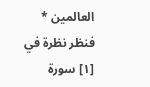العالمين * فنظر نظرة في
[١] سورة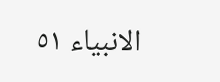الانبياء ٥١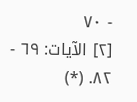- ٧٠
[٢] الآيات: ٦٩ - ٨٢. (*)